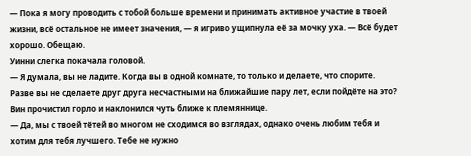— Пока я могу проводить с тобой больше времени и принимать активное участие в твоей жизни, всё остальное не имеет значения, — я игриво ущипнула её за мочку уха. — Всё будет хорошо. Обещаю.
Уинни слегка покачала головой.
— Я думала, вы не ладите. Когда вы в одной комнате, то только и делаете, что спорите. Разве вы не сделаете друг друга несчастными на ближайшие пару лет, если пойдёте на это?
Вин прочистил горло и наклонился чуть ближе к племяннице.
— Да, мы с твоей тётей во многом не сходимся во взглядах, однако очень любим тебя и хотим для тебя лучшего. Тебе не нужно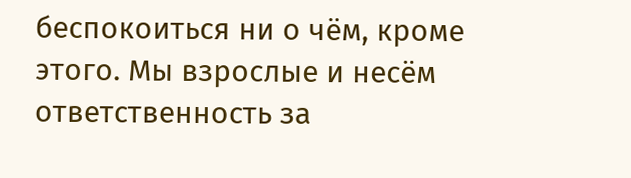беспокоиться ни о чём, кроме этого. Мы взрослые и несём ответственность за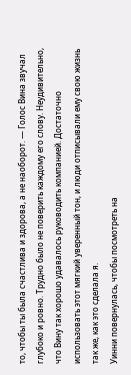то, чтобы ты была счастлива и здорова, а не наоборот. — Голос Вина звучал глубоко и ровно. Трудно было не поверить каждому его слову. Неудивительно, что Вину так хорошо удавалось руководить компанией. Достаточно использовать этот мягкий уверенный тон, и люди отписывали ему свою жизнь так же, как это сделала я.
Уинни повернулась, чтобы посмотреть на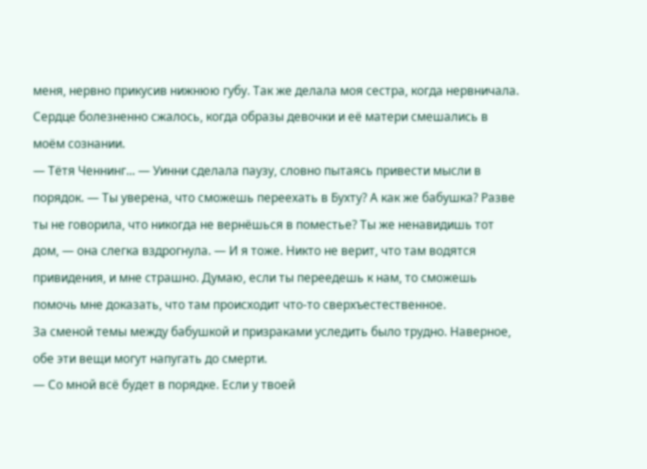меня, нервно прикусив нижнюю губу. Так же делала моя сестра, когда нервничала. Сердце болезненно сжалось, когда образы девочки и её матери смешались в моём сознании.
— Тётя Ченнинг... — Уинни сделала паузу, словно пытаясь привести мысли в порядок. — Ты уверена, что сможешь переехать в Бухту? А как же бабушка? Разве ты не говорила, что никогда не вернёшься в поместье? Ты же ненавидишь тот дом, — она слегка вздрогнула. — И я тоже. Никто не верит, что там водятся привидения, и мне страшно. Думаю, если ты переедешь к нам, то сможешь помочь мне доказать, что там происходит что-то сверхъестественное.
За сменой темы между бабушкой и призраками уследить было трудно. Наверное, обе эти вещи могут напугать до смерти.
— Со мной всё будет в порядке. Если у твоей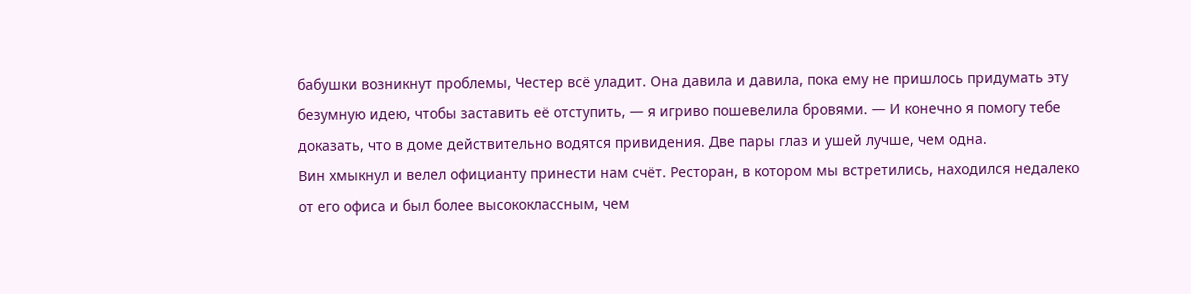бабушки возникнут проблемы, Честер всё уладит. Она давила и давила, пока ему не пришлось придумать эту безумную идею, чтобы заставить её отступить, — я игриво пошевелила бровями. — И конечно я помогу тебе доказать, что в доме действительно водятся привидения. Две пары глаз и ушей лучше, чем одна.
Вин хмыкнул и велел официанту принести нам счёт. Ресторан, в котором мы встретились, находился недалеко от его офиса и был более высококлассным, чем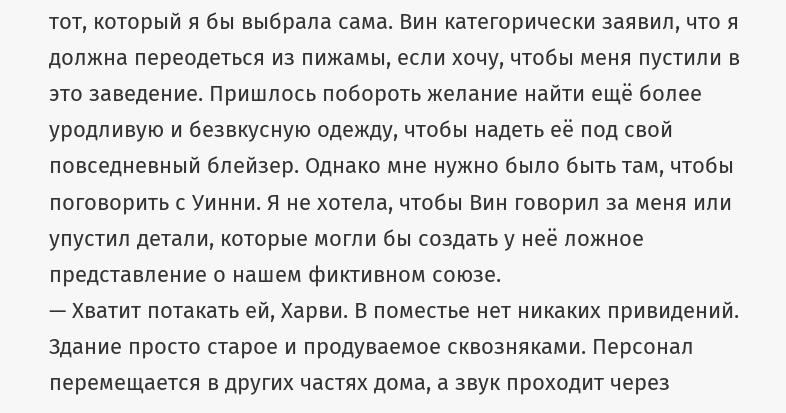тот, который я бы выбрала сама. Вин категорически заявил, что я должна переодеться из пижамы, если хочу, чтобы меня пустили в это заведение. Пришлось побороть желание найти ещё более уродливую и безвкусную одежду, чтобы надеть её под свой повседневный блейзер. Однако мне нужно было быть там, чтобы поговорить с Уинни. Я не хотела, чтобы Вин говорил за меня или упустил детали, которые могли бы создать у неё ложное представление о нашем фиктивном союзе.
— Хватит потакать ей, Харви. В поместье нет никаких привидений. Здание просто старое и продуваемое сквозняками. Персонал перемещается в других частях дома, а звук проходит через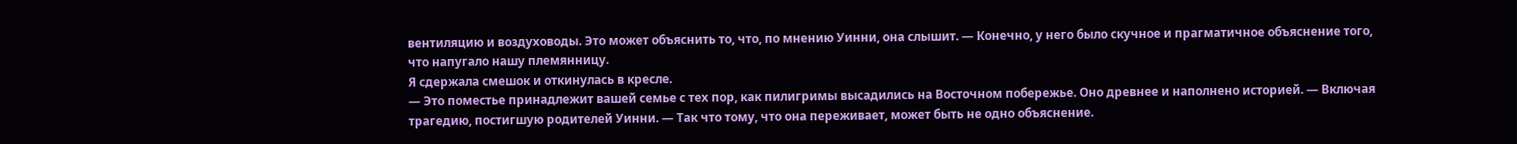вентиляцию и воздуховоды. Это может объяснить то, что, по мнению Уинни, она слышит. — Конечно, у него было скучное и прагматичное объяснение того, что напугало нашу племянницу.
Я сдержала смешок и откинулась в кресле.
— Это поместье принадлежит вашей семье с тех пор, как пилигримы высадились на Восточном побережье. Оно древнее и наполнено историей. — Включая трагедию, постигшую родителей Уинни. — Так что тому, что она переживает, может быть не одно объяснение.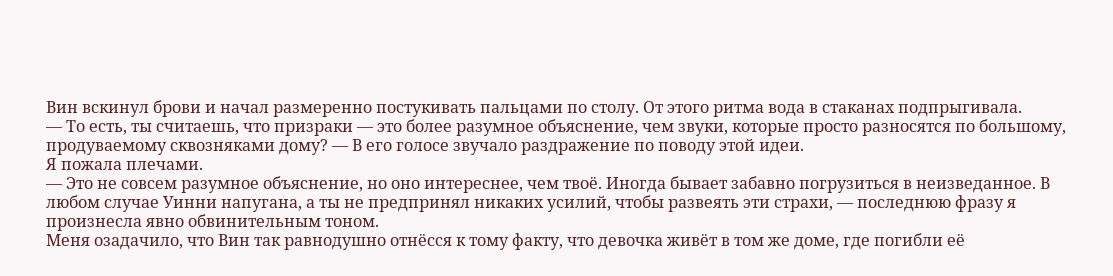Вин вскинул брови и начал размеренно постукивать пальцами по столу. От этого ритма вода в стаканах подпрыгивала.
— То есть, ты считаешь, что призраки — это более разумное объяснение, чем звуки, которые просто разносятся по большому, продуваемому сквозняками дому? — В его голосе звучало раздражение по поводу этой идеи.
Я пожала плечами.
— Это не совсем разумное объяснение, но оно интереснее, чем твоё. Иногда бывает забавно погрузиться в неизведанное. В любом случае Уинни напугана, а ты не предпринял никаких усилий, чтобы развеять эти страхи, — последнюю фразу я произнесла явно обвинительным тоном.
Меня озадачило, что Вин так равнодушно отнёсся к тому факту, что девочка живёт в том же доме, где погибли её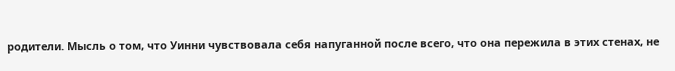родители. Мысль о том, что Уинни чувствовала себя напуганной после всего, что она пережила в этих стенах, не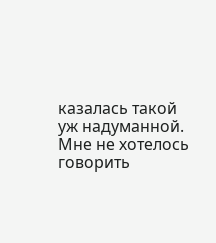казалась такой уж надуманной.
Мне не хотелось говорить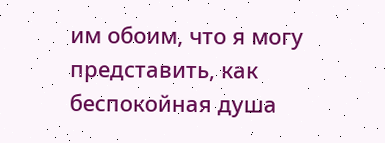им обоим, что я могу представить, как беспокойная душа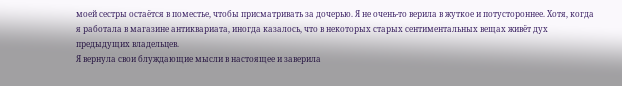моей сестры остаётся в поместье, чтобы присматривать за дочерью. Я не очень-то верила в жуткое и потустороннее. Хотя, когда я работала в магазине антиквариата, иногда казалось, что в некоторых старых сентиментальных вещах живёт дух предыдущих владельцев.
Я вернула свои блуждающие мысли в настоящее и заверила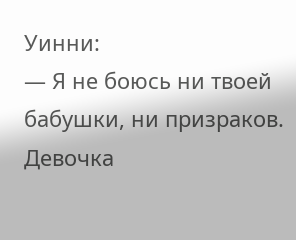Уинни:
— Я не боюсь ни твоей бабушки, ни призраков.
Девочка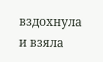вздохнула и взяла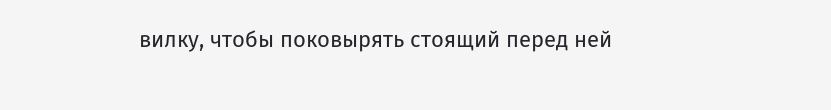вилку, чтобы поковырять стоящий перед ней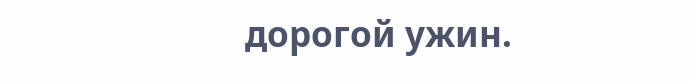дорогой ужин.